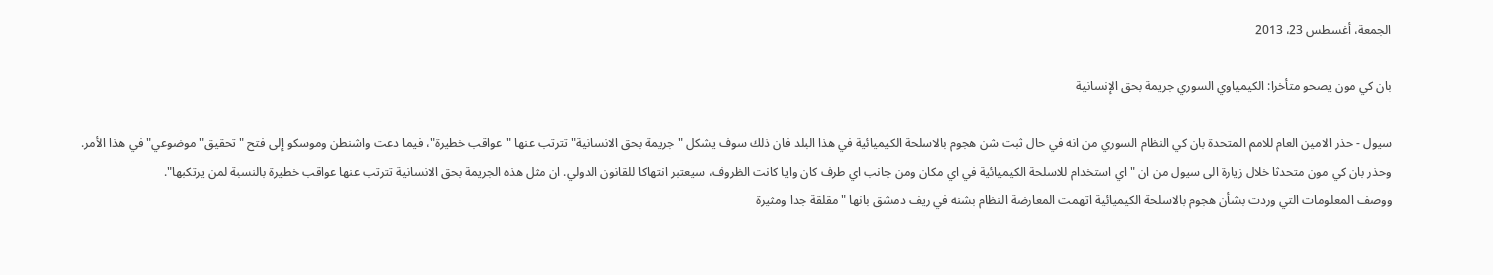الجمعة، أغسطس 23، 2013

بان كي مون يصحو متأخرا: الكيمياوي السوري جريمة بحق الإنسانية

سيول - حذر الامين العام للامم المتحدة بان كي النظام السوري من انه في حال ثبت شن هجوم بالاسلحة الكيميائية في هذا البلد فان ذلك سوف يشكل "جريمة بحق الانسانية" تترتب عنها "عواقب خطيرة"، فيما دعت واشنطن وموسكو إلى فتح "تحقيق" موضوعي" في هذا الأمر.
وحذر بان كي مون متحدثا خلال زيارة الى سيول من ان "اي استخدام للاسلحة الكيميائية في اي مكان ومن جانب اي طرف كان وايا كانت الظروف، سيعتبر انتهاكا للقانون الدولي. ان مثل هذه الجريمة بحق الانسانية تترتب عنها عواقب خطيرة بالنسبة لمن يرتكبها".
ووصف المعلومات التي وردت بشأن هجوم بالاسلحة الكيميائية اتهمت المعارضة النظام بشنه في ريف دمشق بانها "مقلقة جدا ومثيرة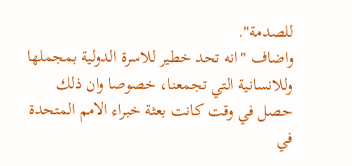للصدمة".
واضاف "انه تحد خطير للاسرة الدولية بمجملها وللانسانية التي تجمعنا، خصوصا وان ذلك حصل في وقت كانت بعثة خبراء الامم المتحدة في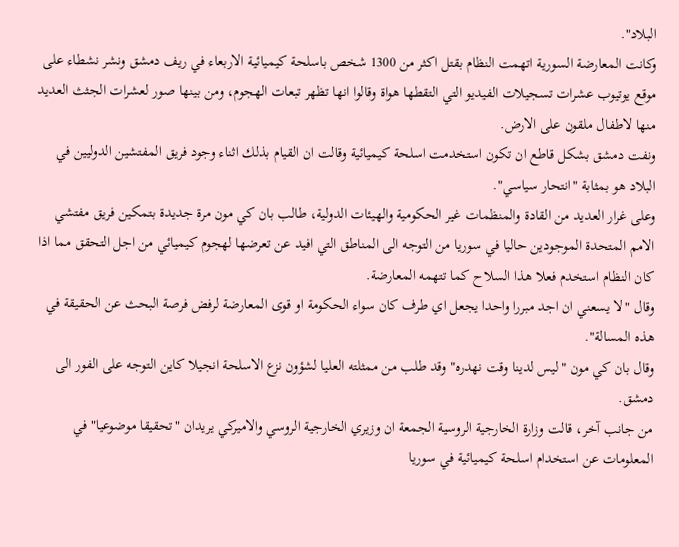البلاد".
وكانت المعارضة السورية اتهمت النظام بقتل اكثر من 1300 شخص باسلحة كيميائية الاربعاء في ريف دمشق ونشر نشطاء على موقع يوتيوب عشرات تسجيلات الفيديو التي التقطها هواة وقالوا انها تظهر تبعات الهجوم، ومن بينها صور لعشرات الجثث العديد منها لاطفال ملقون على الارض.
ونفت دمشق بشكل قاطع ان تكون استخدمت اسلحة كيميائية وقالت ان القيام بذلك اثناء وجود فريق المفتشين الدوليين في البلاد هو بمثابة "انتحار سياسي".
وعلى غرار العديد من القادة والمنظمات غير الحكومية والهيئات الدولية، طالب بان كي مون مرة جديدة بتمكين فريق مفتشي الامم المتحدة الموجودين حاليا في سوريا من التوجه الى المناطق التي افيد عن تعرضها لهجوم كيميائي من اجل التحقق مما اذا كان النظام استخدم فعلا هذا السلاح كما تتهمه المعارضة.
وقال "لا يسعني ان اجد مبررا واحدا يجعل اي طرف كان سواء الحكومة او قوى المعارضة لرفض فرصة البحث عن الحقيقة في هذه المسالة".
وقال بان كي مون "ليس لدينا وقت نهدره" وقد طلب من ممثلته العليا لشؤون نزع الاسلحة انجيلا كاين التوجه على الفور الى دمشق.
من جانب آخر، قالت وزارة الخارجية الروسية الجمعة ان وزيري الخارجية الروسي والاميركي يريدان "تحقيقا موضوعيا" في المعلومات عن استخدام اسلحة كيميائية في سوريا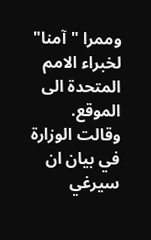وممرا "آمنا" لخبراء الامم المتحدة الى الموقع.
وقالت الوزارة في بيان ان سيرغي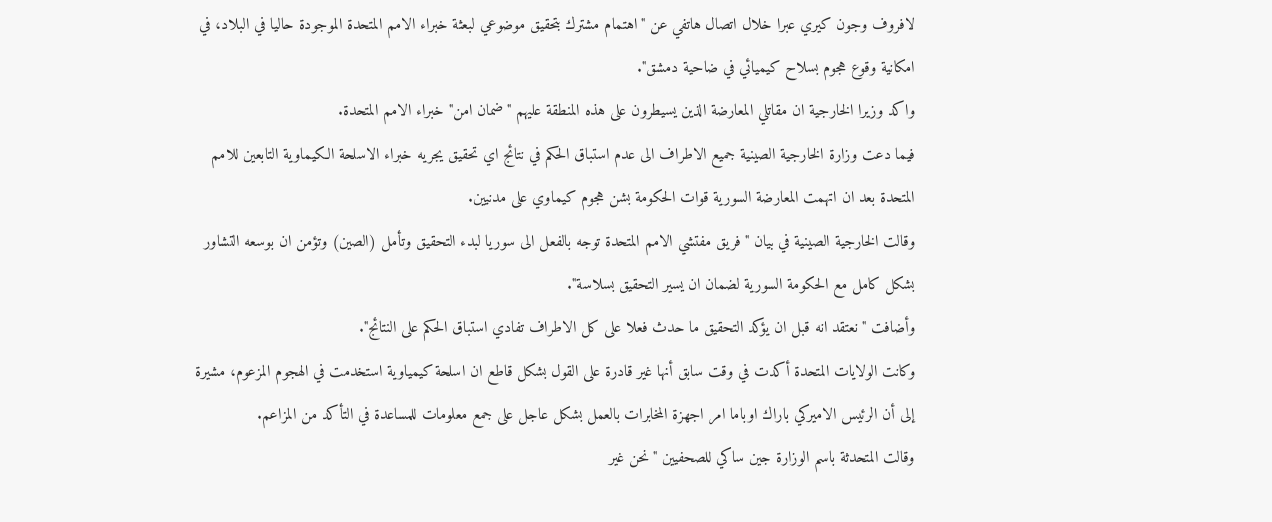لافروف وجون كيري عبرا خلال اتصال هاتفي عن "اهتمام مشترك بتحقيق موضوعي لبعثة خبراء الامم المتحدة الموجودة حاليا في البلاد، في امكانية وقوع هجوم بسلاح كيميائي في ضاحية دمشق".
واكد وزيرا الخارجية ان مقاتلي المعارضة الذين يسيطرون على هذه المنطقة عليهم "ضمان امن" خبراء الامم المتحدة.
فيما دعت وزارة الخارجية الصينية جميع الاطراف الى عدم استباق الحكم في نتائج اي تحقيق يجريه خبراء الاسلحة الكيماوية التابعين للامم المتحدة بعد ان اتهمت المعارضة السورية قوات الحكومة بشن هجوم كيماوي على مدنيين.
وقالت الخارجية الصينية في بيان "فريق مفتشي الامم المتحدة توجه بالفعل الى سوريا لبدء التحقيق وتأمل (الصين) وتؤمن ان بوسعه التشاور بشكل كامل مع الحكومة السورية لضمان ان يسير التحقيق بسلاسة".
وأضافت "نعتقد انه قبل ان يؤكد التحقيق ما حدث فعلا على كل الاطراف تفادي استباق الحكم على النتائج".
وكانت الولايات المتحدة أكدت في وقت سابق أنها غير قادرة على القول بشكل قاطع ان اسلحة كيمياوية استخدمت في الهجوم المزعوم، مشيرة إلى أن الرئيس الاميركي باراك اوباما امر اجهزة المخابرات بالعمل بشكل عاجل على جمع معلومات للمساعدة في التأكد من المزاعم.
وقالت المتحدثة باسم الوزارة جين ساكي للصحفيين "نحن غير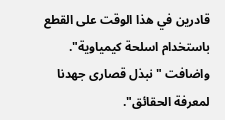قادرين في هذا الوقت على القطع باستخدام اسلحة كيمياوية". واضافت "نبذل قصارى جهدنا لمعرفة الحقائق".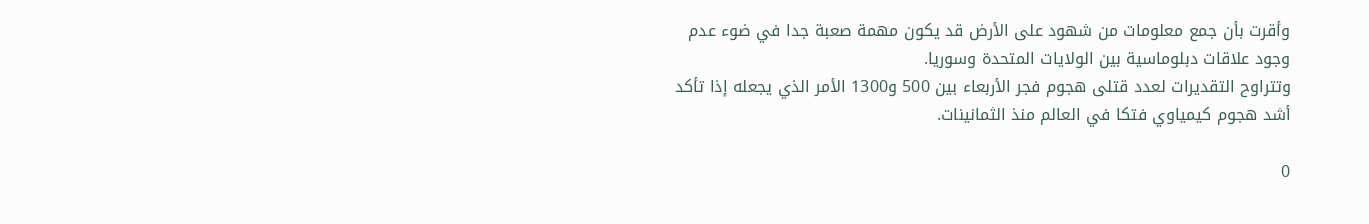وأقرت بأن جمع معلومات من شهود على الأرض قد يكون مهمة صعبة جدا في ضوء عدم وجود علاقات دبلوماسية بين الولايات المتحدة وسوريا.
وتتراوح التقديرات لعدد قتلى هجوم فجر الأربعاء بين 500 و1300 الأمر الذي يجعله إذا تأكد أشد هجوم كيمياوي فتكا في العالم منذ الثمانينات.

0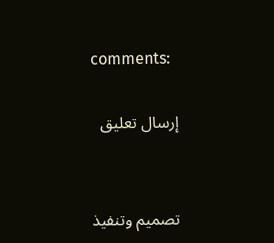comments:

إرسال تعليق


تصميم وتنفيذ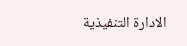الادارة التنفيذية